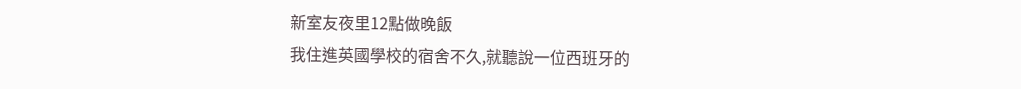新室友夜里12點做晚飯
我住進英國學校的宿舍不久,就聽說一位西班牙的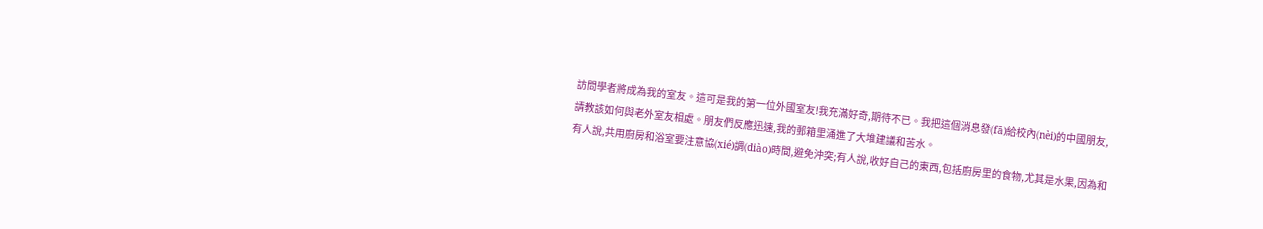訪問學者將成為我的室友。這可是我的第一位外國室友!我充滿好奇,期待不已。我把這個消息發(fā)給校內(nèi)的中國朋友,請教該如何與老外室友相處。朋友們反應迅速,我的郵箱里涌進了大堆建議和苦水。
有人說,共用廚房和浴室要注意協(xié)調(diào)時間,避免沖突;有人說,收好自己的東西,包括廚房里的食物,尤其是水果,因為和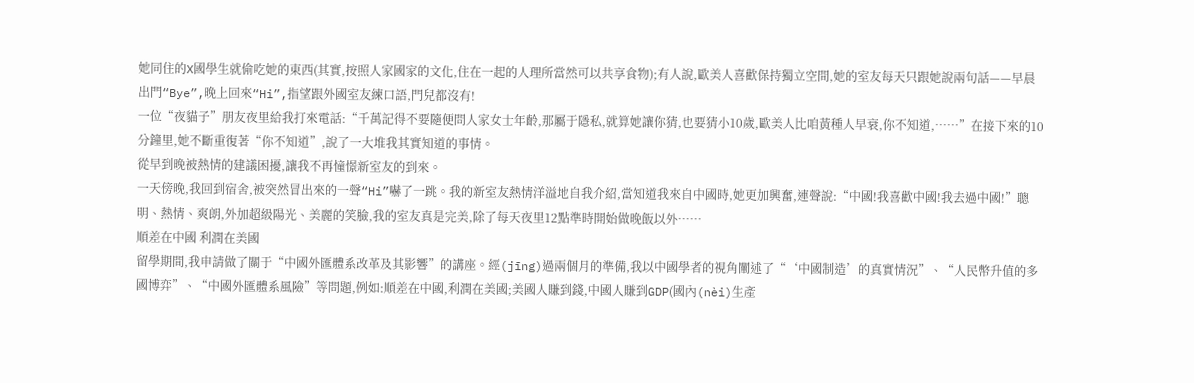她同住的X國學生就偷吃她的東西(其實,按照人家國家的文化,住在一起的人理所當然可以共享食物);有人說,歐美人喜歡保持獨立空間,她的室友每天只跟她說兩句話——早晨出門“Bye”,晚上回來“Hi”,指望跟外國室友練口語,門兒都沒有!
一位“夜貓子”朋友夜里給我打來電話:“千萬記得不要隨便問人家女士年齡,那屬于隱私,就算她讓你猜,也要猜小10歲,歐美人比咱黃種人早衰,你不知道,……”在接下來的10分鐘里,她不斷重復著“你不知道”,說了一大堆我其實知道的事情。
從早到晚被熱情的建議困擾,讓我不再憧憬新室友的到來。
一天傍晚,我回到宿舍,被突然冒出來的一聲“Hi”嚇了一跳。我的新室友熱情洋溢地自我介紹,當知道我來自中國時,她更加興奮,連聲說:“中國!我喜歡中國!我去過中國!”聰明、熱情、爽朗,外加超級陽光、美麗的笑臉,我的室友真是完美,除了每天夜里12點準時開始做晚飯以外……
順差在中國 利潤在美國
留學期間,我申請做了關于“中國外匯體系改革及其影響”的講座。經(jīng)過兩個月的準備,我以中國學者的視角闡述了“‘中國制造’的真實情況”、“人民幣升值的多國博弈”、“中國外匯體系風險”等問題,例如:順差在中國,利潤在美國;美國人賺到錢,中國人賺到GDP(國內(nèi)生產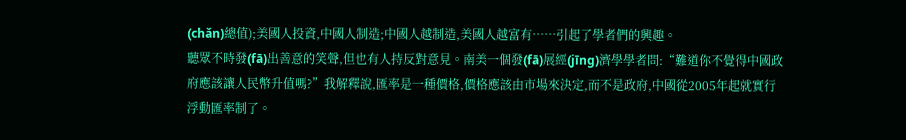(chǎn)總值);美國人投資,中國人制造;中國人越制造,美國人越富有……引起了學者們的興趣。
聽眾不時發(fā)出善意的笑聲,但也有人持反對意見。南美一個發(fā)展經(jīng)濟學學者問:“難道你不覺得中國政府應該讓人民幣升值嗎?”我解釋說,匯率是一種價格,價格應該由市場來決定,而不是政府,中國從2005年起就實行浮動匯率制了。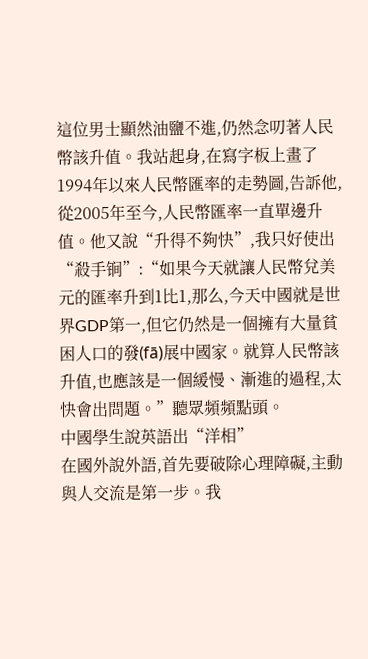這位男士顯然油鹽不進,仍然念叨著人民幣該升值。我站起身,在寫字板上畫了1994年以來人民幣匯率的走勢圖,告訴他,從2005年至今,人民幣匯率一直單邊升值。他又說“升得不夠快”,我只好使出“殺手锏”:“如果今天就讓人民幣兌美元的匯率升到1比1,那么,今天中國就是世界GDP第一,但它仍然是一個擁有大量貧困人口的發(fā)展中國家。就算人民幣該升值,也應該是一個緩慢、漸進的過程,太快會出問題。”聽眾頻頻點頭。
中國學生說英語出“洋相”
在國外說外語,首先要破除心理障礙,主動與人交流是第一步。我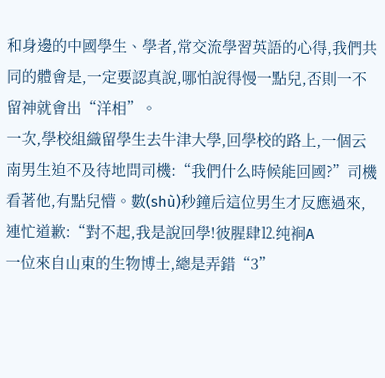和身邊的中國學生、學者,常交流學習英語的心得,我們共同的體會是,一定要認真說,哪怕說得慢一點兒,否則一不留神就會出“洋相”。
一次,學校組織留學生去牛津大學,回學校的路上,一個云南男生迫不及待地問司機:“我們什么時候能回國?”司機看著他,有點兒懵。數(shù)秒鐘后這位男生才反應過來,連忙道歉:“對不起,我是說回學!彼腥肆⒓纯裥Α
一位來自山東的生物博士,總是弄錯“3”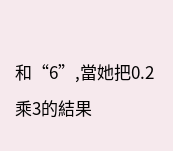和“6”,當她把0.2乘3的結果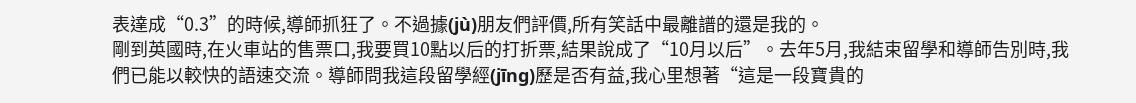表達成“0.3”的時候,導師抓狂了。不過據(jù)朋友們評價,所有笑話中最離譜的還是我的。
剛到英國時,在火車站的售票口,我要買10點以后的打折票,結果說成了“10月以后”。去年5月,我結束留學和導師告別時,我們已能以較快的語速交流。導師問我這段留學經(jīng)歷是否有益,我心里想著“這是一段寶貴的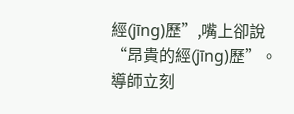經(jīng)歷”,嘴上卻說“昂貴的經(jīng)歷”。導師立刻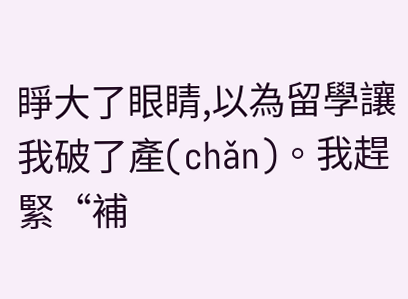睜大了眼睛,以為留學讓我破了產(chǎn)。我趕緊“補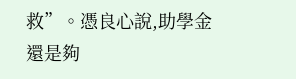救”。憑良心說,助學金還是夠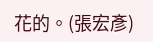花的。(張宏彥)